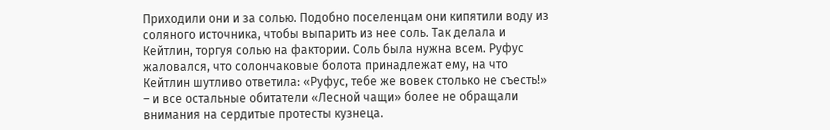Приходили они и за солью. Подобно поселенцам они кипятили воду из соляного источника, чтобы выпарить из нее соль. Так делала и Кейтлин, торгуя солью на фактории. Соль была нужна всем. Руфус жаловался, что солончаковые болота принадлежат ему, на что Кейтлин шутливо ответила: «Руфус, тебе же вовек столько не съесть!» – и все остальные обитатели «Лесной чащи» более не обращали внимания на сердитые протесты кузнеца.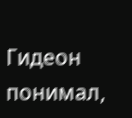Гидеон понимал,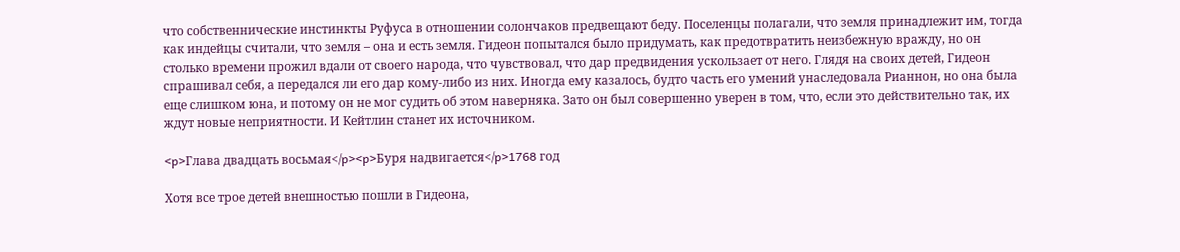что собственнические инстинкты Руфуса в отношении солончаков предвещают беду. Поселенцы полагали, что земля принадлежит им, тогда как индейцы считали, что земля – она и есть земля. Гидеон попытался было придумать, как предотвратить неизбежную вражду, но он столько времени прожил вдали от своего народа, что чувствовал, что дар предвидения ускользает от него. Глядя на своих детей, Гидеон спрашивал себя, а передался ли его дар кому-либо из них. Иногда ему казалось, будто часть его умений унаследовала Рианнон, но она была еще слишком юна, и потому он не мог судить об этом наверняка. Зато он был совершенно уверен в том, что, если это действительно так, их ждут новые неприятности. И Кейтлин станет их источником.

<p>Глава двадцать восьмая</p><p>Буря надвигается</p>1768 год

Хотя все трое детей внешностью пошли в Гидеона,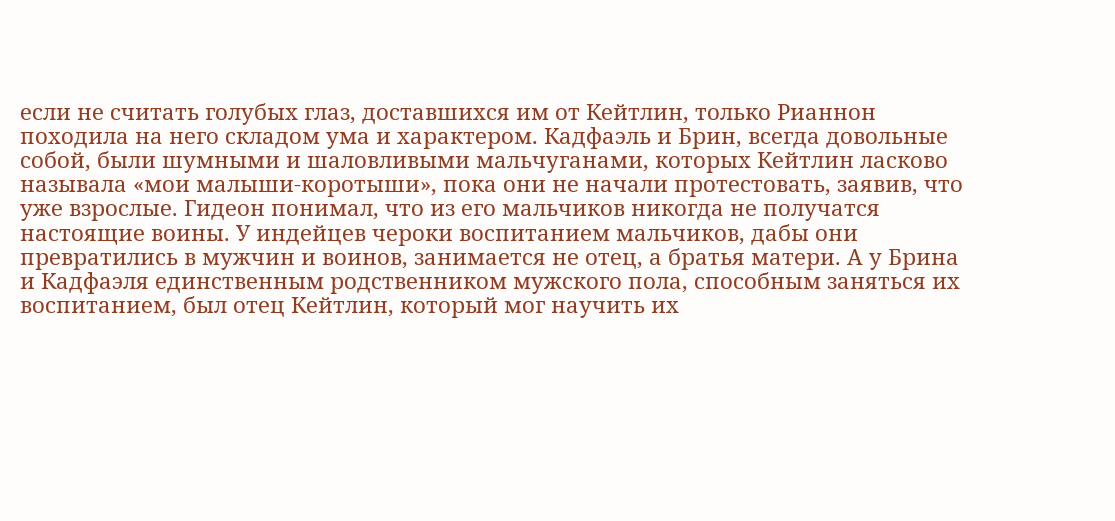если не считать голубых глаз, доставшихся им от Кейтлин, только Рианнон походила на него складом ума и характером. Кадфаэль и Брин, всегда довольные собой, были шумными и шаловливыми мальчуганами, которых Кейтлин ласково называла «мои малыши-коротыши», пока они не начали протестовать, заявив, что уже взрослые. Гидеон понимал, что из его мальчиков никогда не получатся настоящие воины. У индейцев чероки воспитанием мальчиков, дабы они превратились в мужчин и воинов, занимается не отец, а братья матери. А у Брина и Кадфаэля единственным родственником мужского пола, способным заняться их воспитанием, был отец Кейтлин, который мог научить их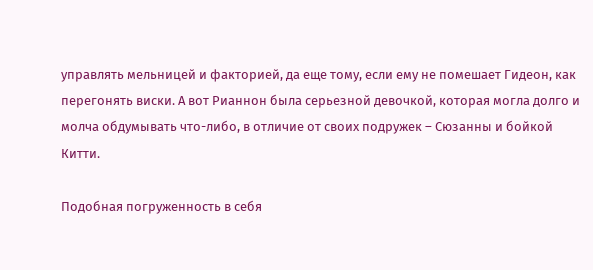управлять мельницей и факторией, да еще тому, если ему не помешает Гидеон, как перегонять виски. А вот Рианнон была серьезной девочкой, которая могла долго и молча обдумывать что-либо, в отличие от своих подружек – Сюзанны и бойкой Китти.

Подобная погруженность в себя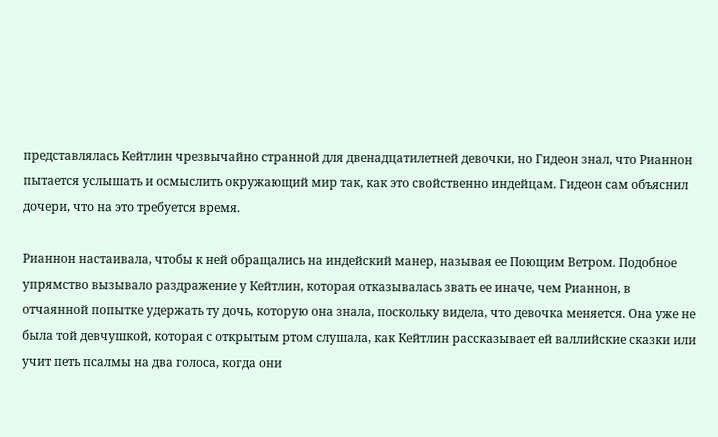представлялась Кейтлин чрезвычайно странной для двенадцатилетней девочки, но Гидеон знал, что Рианнон пытается услышать и осмыслить окружающий мир так, как это свойственно индейцам. Гидеон сам объяснил дочери, что на это требуется время.

Рианнон настаивала, чтобы к ней обращались на индейский манер, называя ее Поющим Ветром. Подобное упрямство вызывало раздражение у Кейтлин, которая отказывалась звать ее иначе, чем Рианнон, в отчаянной попытке удержать ту дочь, которую она знала, поскольку видела, что девочка меняется. Она уже не была той девчушкой, которая с открытым ртом слушала, как Кейтлин рассказывает ей валлийские сказки или учит петь псалмы на два голоса, когда они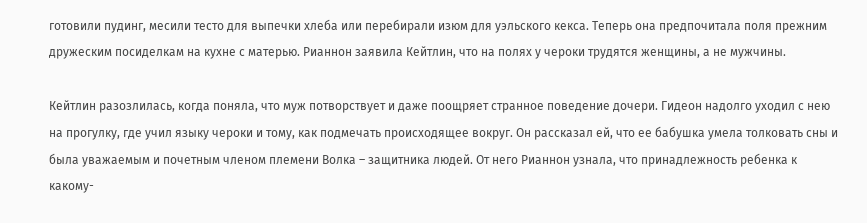готовили пудинг, месили тесто для выпечки хлеба или перебирали изюм для уэльского кекса. Теперь она предпочитала поля прежним дружеским посиделкам на кухне с матерью. Рианнон заявила Кейтлин, что на полях у чероки трудятся женщины, а не мужчины.

Кейтлин разозлилась, когда поняла, что муж потворствует и даже поощряет странное поведение дочери. Гидеон надолго уходил с нею на прогулку, где учил языку чероки и тому, как подмечать происходящее вокруг. Он рассказал ей, что ее бабушка умела толковать сны и была уважаемым и почетным членом племени Волка – защитника людей. От него Рианнон узнала, что принадлежность ребенка к какому-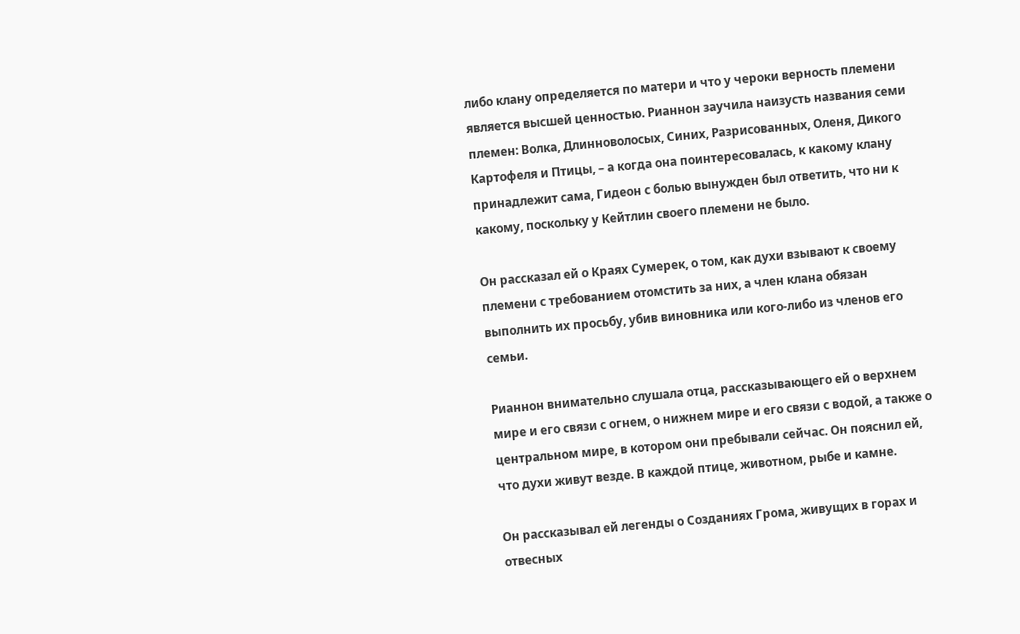либо клану определяется по матери и что у чероки верность племени является высшей ценностью. Рианнон заучила наизусть названия семи племен: Волка, Длинноволосых, Синих, Разрисованных, Оленя, Дикого Картофеля и Птицы, – а когда она поинтересовалась, к какому клану принадлежит сама, Гидеон с болью вынужден был ответить, что ни к какому, поскольку у Кейтлин своего племени не было.

Он рассказал ей о Краях Сумерек, о том, как духи взывают к своему племени с требованием отомстить за них, а член клана обязан выполнить их просьбу, убив виновника или кого-либо из членов его семьи.

Рианнон внимательно слушала отца, рассказывающего ей о верхнем мире и его связи с огнем, о нижнем мире и его связи с водой, а также о центральном мире, в котором они пребывали сейчас. Он пояснил ей, что духи живут везде. В каждой птице, животном, рыбе и камне.

Он рассказывал ей легенды о Созданиях Грома, живущих в горах и отвесных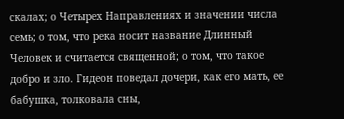скалах; о Четырех Направлениях и значении числа семь; о том, что река носит название Длинный Человек и считается священной; о том, что такое добро и зло. Гидеон поведал дочери, как его мать, ее бабушка, толковала сны,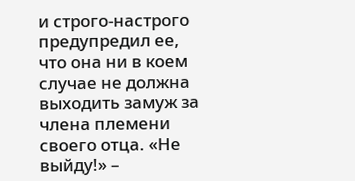и строго-настрого предупредил ее, что она ни в коем случае не должна выходить замуж за члена племени своего отца. «Не выйду!» –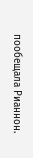пообещала Рианнон.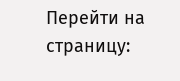Перейти на страницу: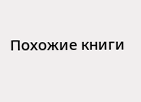Похожие книги